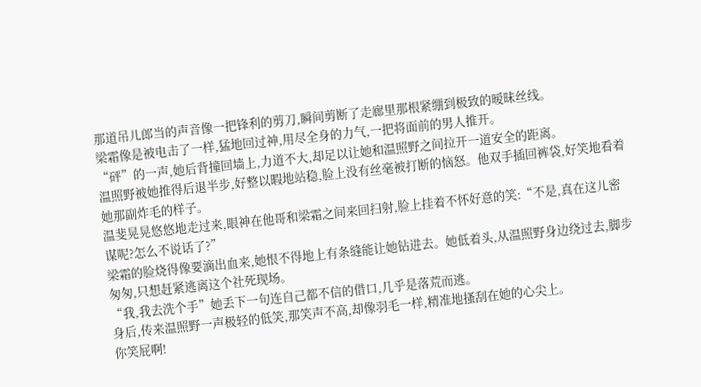那道吊儿郎当的声音像一把锋利的剪刀,瞬间剪断了走廊里那根紧绷到极致的暧昧丝线。
梁霜像是被电击了一样,猛地回过神,用尽全身的力气,一把将面前的男人推开。
“砰”的一声,她后背撞回墙上,力道不大,却足以让她和温照野之间拉开一道安全的距离。
温照野被她推得后退半步,好整以暇地站稳,脸上没有丝毫被打断的恼怒。他双手插回裤袋,好笑地看着她那副炸毛的样子。
温斐晃晃悠悠地走过来,眼神在他哥和梁霜之间来回扫射,脸上挂着不怀好意的笑:“不是,真在这儿密谋呢?怎么不说话了?”
梁霜的脸烧得像要滴出血来,她恨不得地上有条缝能让她钻进去。她低着头,从温照野身边绕过去,脚步匆匆,只想赶紧逃离这个社死现场。
“我,我去洗个手”她丢下一句连自己都不信的借口,几乎是落荒而逃。
身后,传来温照野一声极轻的低笑,那笑声不高,却像羽毛一样,精准地搔刮在她的心尖上。
你笑屁啊!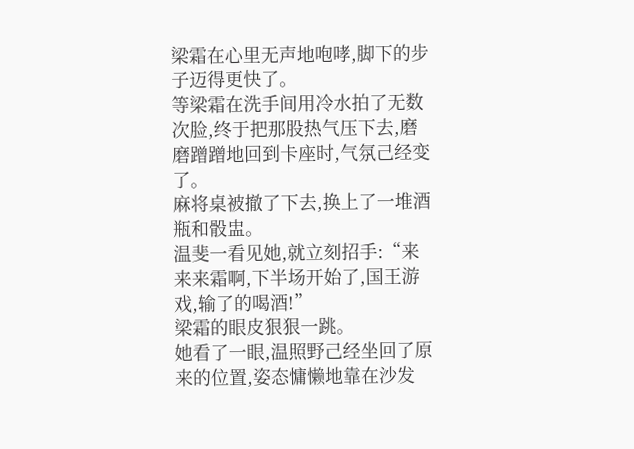梁霜在心里无声地咆哮,脚下的步子迈得更快了。
等梁霜在洗手间用冷水拍了无数次脸,终于把那股热气压下去,磨磨蹭蹭地回到卡座时,气氛己经变了。
麻将桌被撤了下去,换上了一堆酒瓶和骰盅。
温斐一看见她,就立刻招手:“来来来霜啊,下半场开始了,国王游戏,输了的喝酒!”
梁霜的眼皮狠狠一跳。
她看了一眼,温照野己经坐回了原来的位置,姿态慵懒地靠在沙发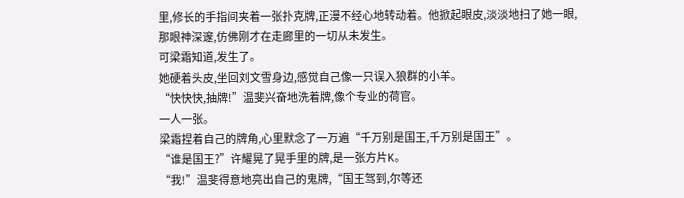里,修长的手指间夹着一张扑克牌,正漫不经心地转动着。他掀起眼皮,淡淡地扫了她一眼,那眼神深邃,仿佛刚才在走廊里的一切从未发生。
可梁霜知道,发生了。
她硬着头皮,坐回刘文雪身边,感觉自己像一只误入狼群的小羊。
“快快快,抽牌!”温斐兴奋地洗着牌,像个专业的荷官。
一人一张。
梁霜捏着自己的牌角,心里默念了一万遍“千万别是国王,千万别是国王”。
“谁是国王?”许耀晃了晃手里的牌,是一张方片K。
“我!”温斐得意地亮出自己的鬼牌,“国王驾到,尔等还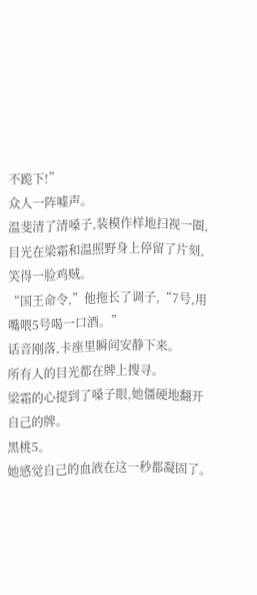不跪下!”
众人一阵嘘声。
温斐清了清嗓子,装模作样地扫视一圈,目光在梁霜和温照野身上停留了片刻,笑得一脸鸡贼。
“国王命令,”他拖长了调子,“7号,用嘴喂5号喝一口酒。”
话音刚落,卡座里瞬间安静下来。
所有人的目光都在牌上搜寻。
梁霜的心提到了嗓子眼,她僵硬地翻开自己的牌。
黑桃5。
她感觉自己的血液在这一秒都凝固了。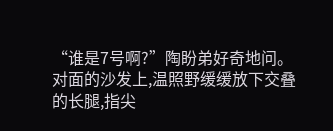“谁是7号啊?”陶盼弟好奇地问。
对面的沙发上,温照野缓缓放下交叠的长腿,指尖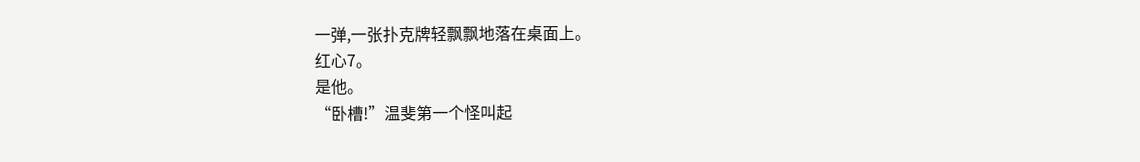一弹,一张扑克牌轻飘飘地落在桌面上。
红心7。
是他。
“卧槽!”温斐第一个怪叫起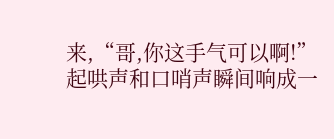来,“哥,你这手气可以啊!”
起哄声和口哨声瞬间响成一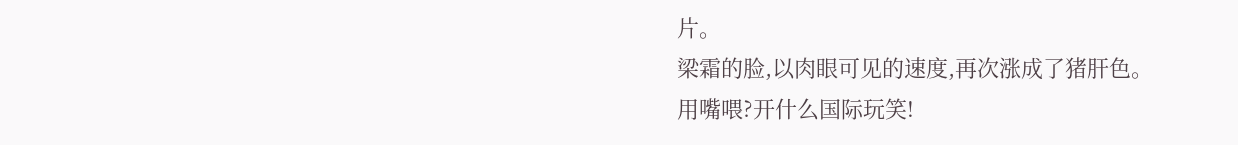片。
梁霜的脸,以肉眼可见的速度,再次涨成了猪肝色。
用嘴喂?开什么国际玩笑!